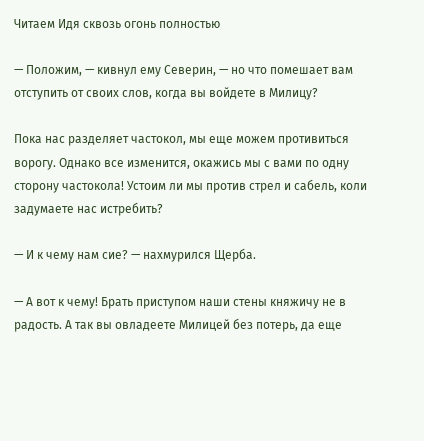Читаем Идя сквозь огонь полностью

— Положим, — кивнул ему Северин, — но что помешает вам отступить от своих слов, когда вы войдете в Милицу?

Пока нас разделяет частокол, мы еще можем противиться ворогу. Однако все изменится, окажись мы с вами по одну сторону частокола! Устоим ли мы против стрел и сабель, коли задумаете нас истребить?

— И к чему нам сие? — нахмурился Щерба.

— А вот к чему! Брать приступом наши стены княжичу не в радость. А так вы овладеете Милицей без потерь, да еще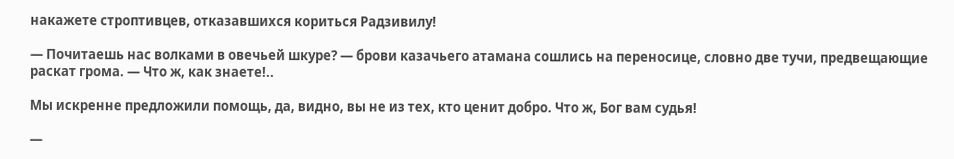накажете строптивцев, отказавшихся кориться Радзивилу!

— Почитаешь нас волками в овечьей шкуре? — брови казачьего атамана сошлись на переносице, словно две тучи, предвещающие раскат грома. — Что ж, как знаете!..

Мы искренне предложили помощь, да, видно, вы не из тех, кто ценит добро. Что ж, Бог вам судья!

—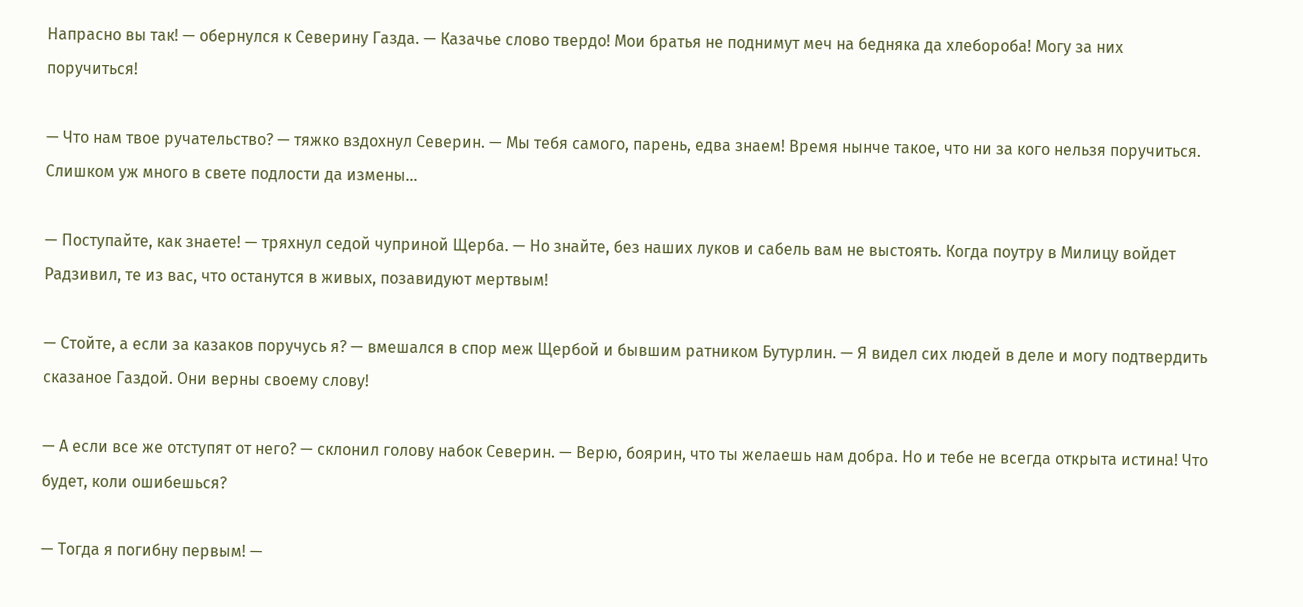Напрасно вы так! — обернулся к Северину Газда. — Казачье слово твердо! Мои братья не поднимут меч на бедняка да хлебороба! Могу за них поручиться!

— Что нам твое ручательство? — тяжко вздохнул Северин. — Мы тебя самого, парень, едва знаем! Время нынче такое, что ни за кого нельзя поручиться. Слишком уж много в свете подлости да измены…

— Поступайте, как знаете! — тряхнул седой чуприной Щерба. — Но знайте, без наших луков и сабель вам не выстоять. Когда поутру в Милицу войдет Радзивил, те из вас, что останутся в живых, позавидуют мертвым!

— Стойте, а если за казаков поручусь я? — вмешался в спор меж Щербой и бывшим ратником Бутурлин. — Я видел сих людей в деле и могу подтвердить сказаное Газдой. Они верны своему слову!

— А если все же отступят от него? — склонил голову набок Северин. — Верю, боярин, что ты желаешь нам добра. Но и тебе не всегда открыта истина! Что будет, коли ошибешься?

— Тогда я погибну первым! —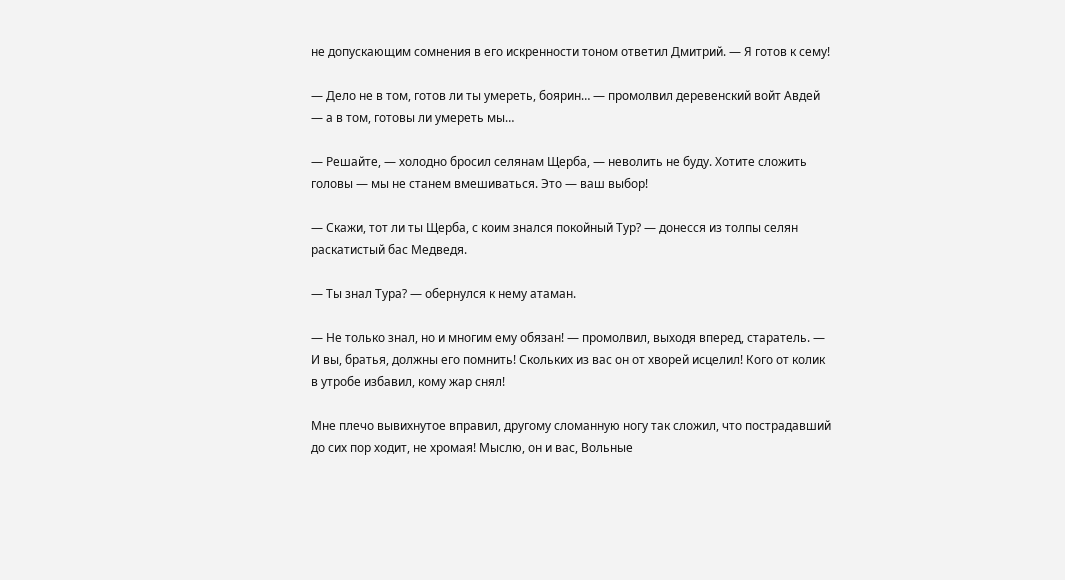не допускающим сомнения в его искренности тоном ответил Дмитрий. — Я готов к сему!

— Дело не в том, готов ли ты умереть, боярин… — промолвил деревенский войт Авдей — а в том, готовы ли умереть мы…

— Решайте, — холодно бросил селянам Щерба, — неволить не буду. Хотите сложить головы — мы не станем вмешиваться. Это — ваш выбор!

— Скажи, тот ли ты Щерба, с коим знался покойный Тур? — донесся из толпы селян раскатистый бас Медведя.

— Ты знал Тура? — обернулся к нему атаман.

— Не только знал, но и многим ему обязан! — промолвил, выходя вперед, старатель. — И вы, братья, должны его помнить! Скольких из вас он от хворей исцелил! Кого от колик в утробе избавил, кому жар снял!

Мне плечо вывихнутое вправил, другому сломанную ногу так сложил, что пострадавший до сих пор ходит, не хромая! Мыслю, он и вас, Вольные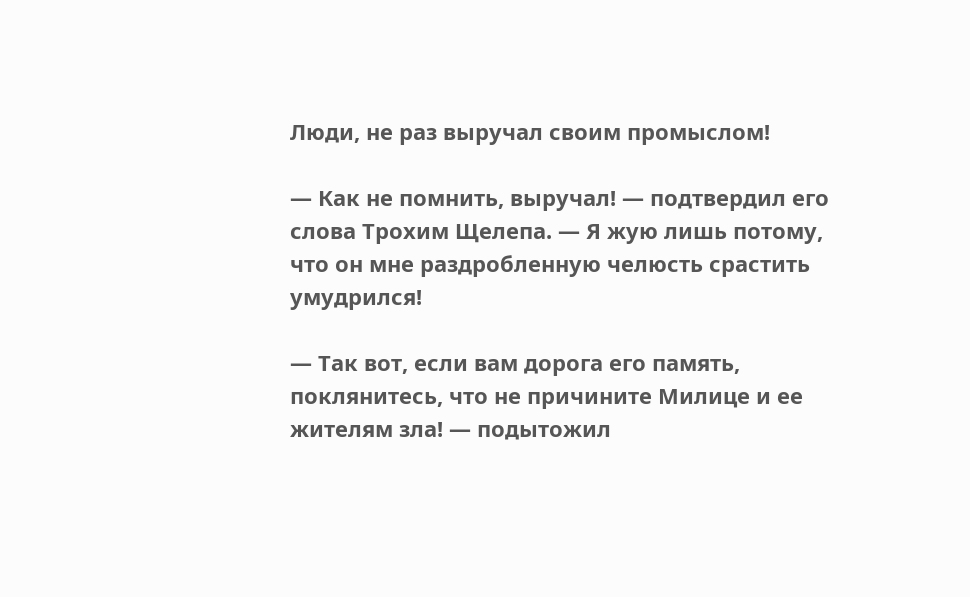Люди, не раз выручал своим промыслом!

— Как не помнить, выручал! — подтвердил его слова Трохим Щелепа. — Я жую лишь потому, что он мне раздробленную челюсть срастить умудрился!

— Так вот, если вам дорога его память, поклянитесь, что не причините Милице и ее жителям зла! — подытожил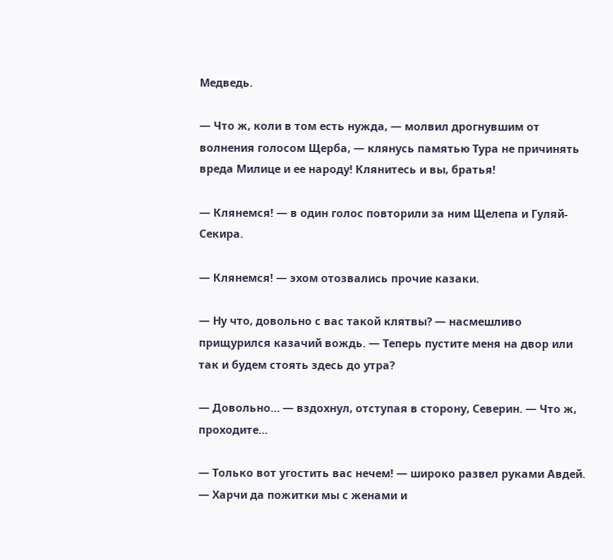Медведь.

— Что ж, коли в том есть нужда, — молвил дрогнувшим от волнения голосом Щерба, — клянусь памятью Тура не причинять вреда Милице и ее народу! Клянитесь и вы, братья!

— Клянемся! — в один голос повторили за ним Щелепа и Гуляй-Секира.

— Клянемся! — эхом отозвались прочие казаки.

— Ну что, довольно с вас такой клятвы? — насмешливо прищурился казачий вождь. — Теперь пустите меня на двор или так и будем стоять здесь до утра?

— Довольно… — вздохнул, отступая в сторону, Северин. — Что ж, проходите…

— Только вот угостить вас нечем! — широко развел руками Авдей. — Харчи да пожитки мы с женами и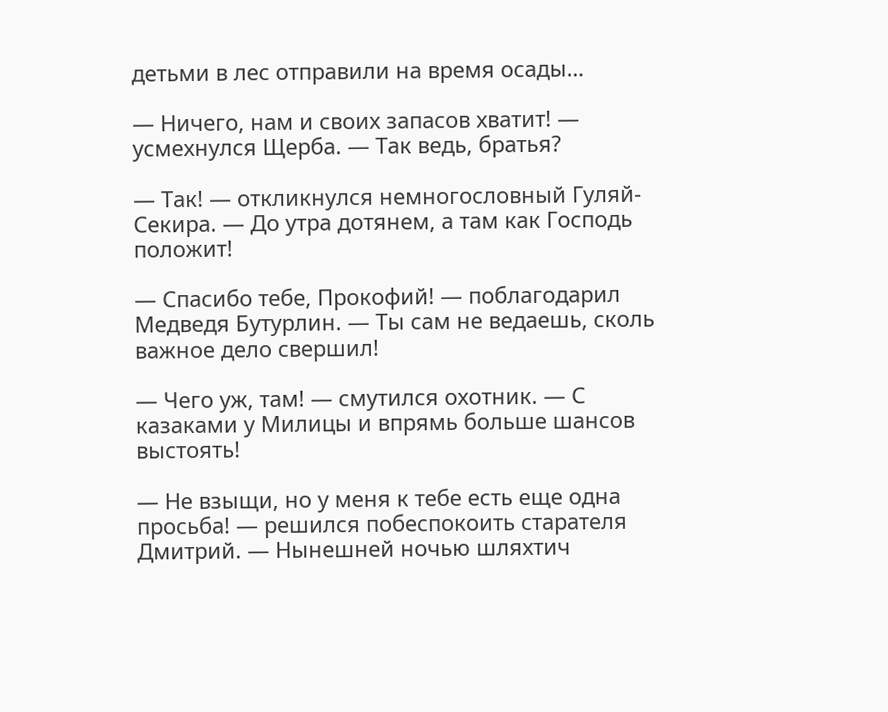детьми в лес отправили на время осады…

— Ничего, нам и своих запасов хватит! — усмехнулся Щерба. — Так ведь, братья?

— Так! — откликнулся немногословный Гуляй-Секира. — До утра дотянем, а там как Господь положит!

— Спасибо тебе, Прокофий! — поблагодарил Медведя Бутурлин. — Ты сам не ведаешь, сколь важное дело свершил!

— Чего уж, там! — смутился охотник. — С казаками у Милицы и впрямь больше шансов выстоять!

— Не взыщи, но у меня к тебе есть еще одна просьба! — решился побеспокоить старателя Дмитрий. — Нынешней ночью шляхтич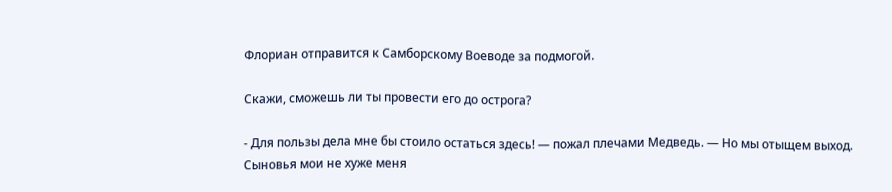Флориан отправится к Самборскому Воеводе за подмогой.

Скажи, сможешь ли ты провести его до острога?

- Для пользы дела мне бы стоило остаться здесь! — пожал плечами Медведь. — Но мы отыщем выход. Сыновья мои не хуже меня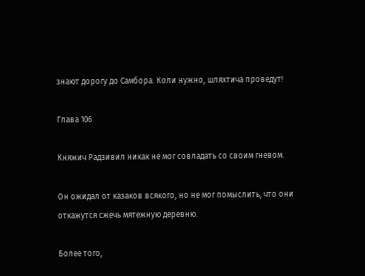знают дорогу до Самбора. Коли нужно, шляхтича проведут!

Глава 106

Княжич Радзивил никак не мог совладать со своим гневом.

Он ожидал от казаков всякого, но не мог помыслить, что они откажутся сжечь мятежную деревню.

Более того,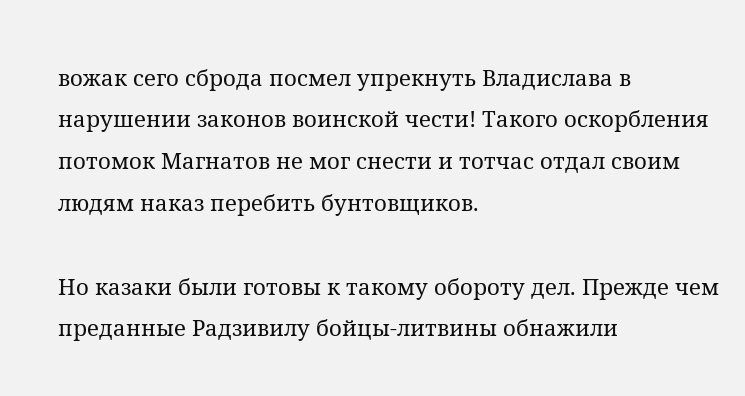вожак сего сброда посмел упрекнуть Владислава в нарушении законов воинской чести! Такого оскорбления потомок Магнатов не мог снести и тотчас отдал своим людям наказ перебить бунтовщиков.

Но казаки были готовы к такому обороту дел. Прежде чем преданные Радзивилу бойцы-литвины обнажили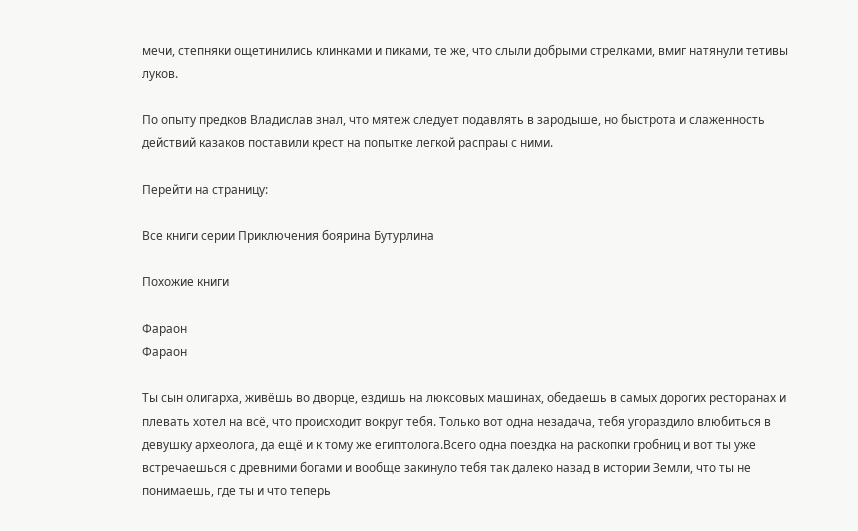мечи, степняки ощетинились клинками и пиками, те же, что слыли добрыми стрелками, вмиг натянули тетивы луков.

По опыту предков Владислав знал, что мятеж следует подавлять в зародыше, но быстрота и слаженность действий казаков поставили крест на попытке легкой распраы с ними.

Перейти на страницу:

Все книги серии Приключения боярина Бутурлина

Похожие книги

Фараон
Фараон

Ты сын олигарха, живёшь во дворце, ездишь на люксовых машинах, обедаешь в самых дорогих ресторанах и плевать хотел на всё, что происходит вокруг тебя. Только вот одна незадача, тебя угораздило влюбиться в девушку археолога, да ещё и к тому же египтолога.Всего одна поездка на раскопки гробниц и вот ты уже встречаешься с древними богами и вообще закинуло тебя так далеко назад в истории Земли, что ты не понимаешь, где ты и что теперь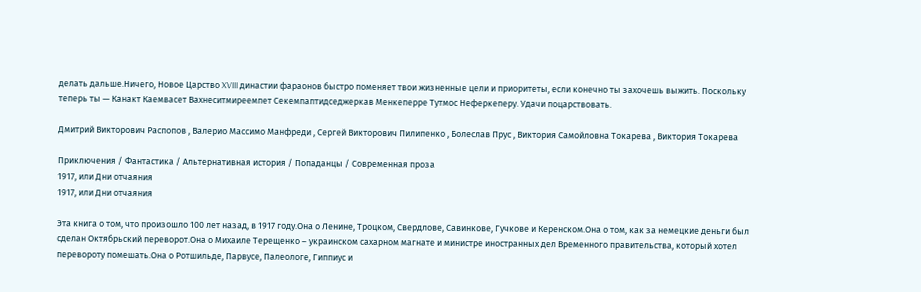делать дальше.Ничего, Новое Царство XVIII династии фараонов быстро поменяет твои жизненные цели и приоритеты, если конечно ты захочешь выжить. Поскольку теперь ты — Канакт Каемвасет Вахнеситмиреемпет Секемпаптидседжеркав Менкеперре Тутмос Неферкеперу. Удачи поцарствовать.

Дмитрий Викторович Распопов , Валерио Массимо Манфреди , Сергей Викторович Пилипенко , Болеслав Прус , Виктория Самойловна Токарева , Виктория Токарева

Приключения / Фантастика / Альтернативная история / Попаданцы / Современная проза
1917, или Дни отчаяния
1917, или Дни отчаяния

Эта книга о том, что произошло 100 лет назад, в 1917 году.Она о Ленине, Троцком, Свердлове, Савинкове, Гучкове и Керенском.Она о том, как за немецкие деньги был сделан Октябрьский переворот.Она о Михаиле Терещенко – украинском сахарном магнате и министре иностранных дел Временного правительства, который хотел перевороту помешать.Она о Ротшильде, Парвусе, Палеологе, Гиппиус и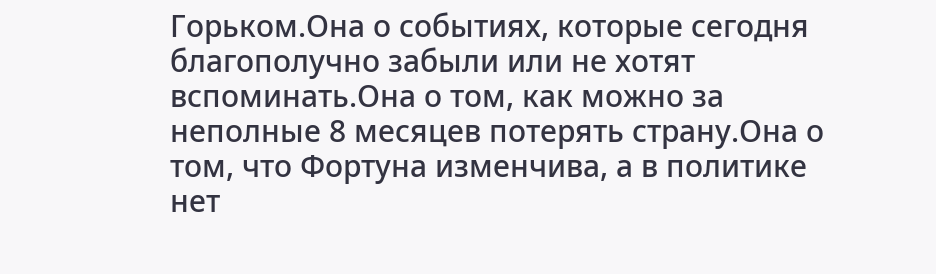Горьком.Она о событиях, которые сегодня благополучно забыли или не хотят вспоминать.Она о том, как можно за неполные 8 месяцев потерять страну.Она о том, что Фортуна изменчива, а в политике нет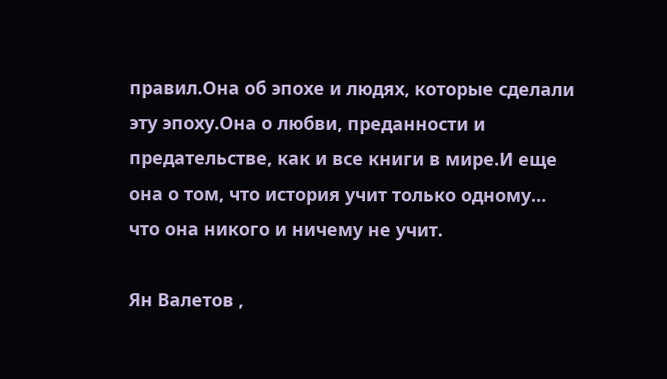правил.Она об эпохе и людях, которые сделали эту эпоху.Она о любви, преданности и предательстве, как и все книги в мире.И еще она о том, что история учит только одному… что она никого и ничему не учит.

Ян Валетов ,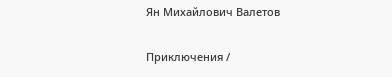Ян Михайлович Валетов

Приключения /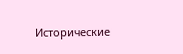Исторические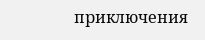приключения